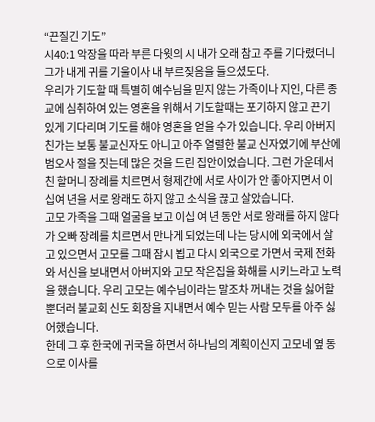“끈질긴 기도”
시40:1 악장을 따라 부른 다윗의 시 내가 오래 참고 주를 기다렸더니 그가 내게 귀를 기울이사 내 부르짖음을 들으셨도다.
우리가 기도할 때 특별히 예수님을 믿지 않는 가족이나 지인, 다른 종교에 심취하여 있는 영혼을 위해서 기도할때는 포기하지 않고 끈기 있게 기다리며 기도를 해야 영혼을 얻을 수가 있습니다. 우리 아버지 친가는 보통 불교신자도 아니고 아주 열렬한 불교 신자였기에 부산에 범오사 절을 짓는데 많은 것을 드린 집안이었습니다. 그런 가운데서 친 할머니 장례를 치르면서 형제간에 서로 사이가 안 좋아지면서 이십여 년을 서로 왕래도 하지 않고 소식을 끊고 살았습니다.
고모 가족을 그때 얼굴을 보고 이십 여 년 동안 서로 왕래를 하지 않다가 오빠 장례를 치르면서 만나게 되었는데 나는 당시에 외국에서 살고 있으면서 고모를 그때 잠시 뵙고 다시 외국으로 가면서 국제 전화와 서신을 보내면서 아버지와 고모 작은집을 화해를 시키느라고 노력을 했습니다. 우리 고모는 예수님이라는 말조차 꺼내는 것을 싫어할뿐더러 불교회 신도 회장을 지내면서 예수 믿는 사람 모두를 아주 싫어했습니다.
한데 그 후 한국에 귀국을 하면서 하나님의 계획이신지 고모네 옆 동으로 이사를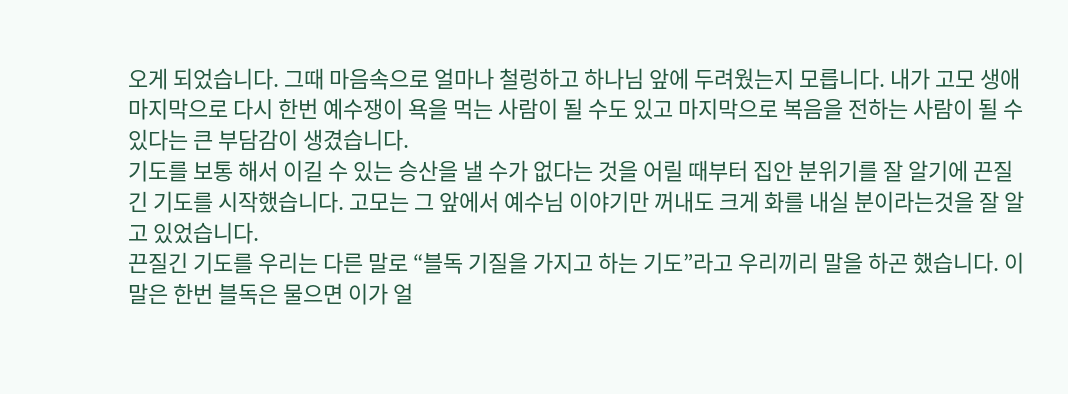오게 되었습니다. 그때 마음속으로 얼마나 철렁하고 하나님 앞에 두려웠는지 모릅니다. 내가 고모 생애 마지막으로 다시 한번 예수쟁이 욕을 먹는 사람이 될 수도 있고 마지막으로 복음을 전하는 사람이 될 수 있다는 큰 부담감이 생겼습니다.
기도를 보통 해서 이길 수 있는 승산을 낼 수가 없다는 것을 어릴 때부터 집안 분위기를 잘 알기에 끈질긴 기도를 시작했습니다. 고모는 그 앞에서 예수님 이야기만 꺼내도 크게 화를 내실 분이라는것을 잘 알고 있었습니다.
끈질긴 기도를 우리는 다른 말로 “블독 기질을 가지고 하는 기도”라고 우리끼리 말을 하곤 했습니다. 이 말은 한번 블독은 물으면 이가 얼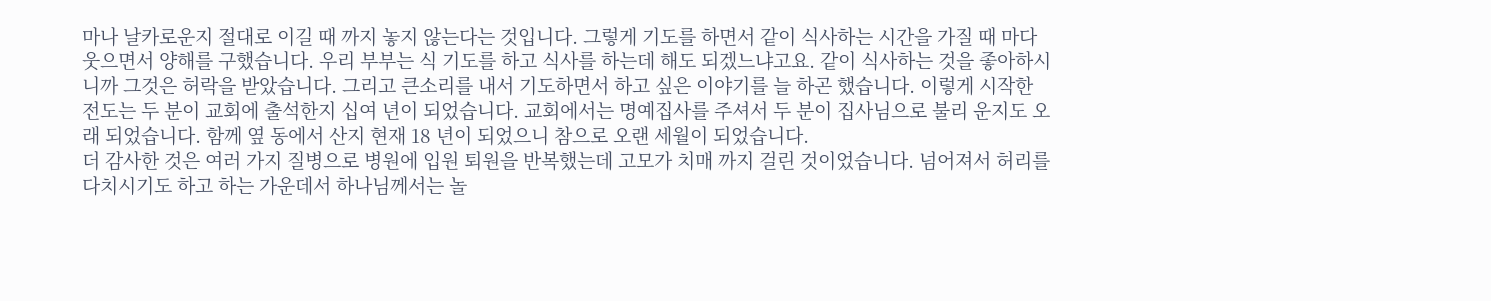마나 날카로운지 절대로 이길 때 까지 놓지 않는다는 것입니다. 그렇게 기도를 하면서 같이 식사하는 시간을 가질 때 마다 웃으면서 양해를 구했습니다. 우리 부부는 식 기도를 하고 식사를 하는데 해도 되겠느냐고요. 같이 식사하는 것을 좋아하시니까 그것은 허락을 받았습니다. 그리고 큰소리를 내서 기도하면서 하고 싶은 이야기를 늘 하곤 했습니다. 이렇게 시작한 전도는 두 분이 교회에 출석한지 십여 년이 되었습니다. 교회에서는 명예집사를 주셔서 두 분이 집사님으로 불리 운지도 오래 되었습니다. 함께 옆 동에서 산지 현재 18 년이 되었으니 참으로 오랜 세월이 되었습니다.
더 감사한 것은 여러 가지 질병으로 병원에 입원 퇴원을 반복했는데 고모가 치매 까지 걸린 것이었습니다. 넘어져서 허리를 다치시기도 하고 하는 가운데서 하나님께서는 놀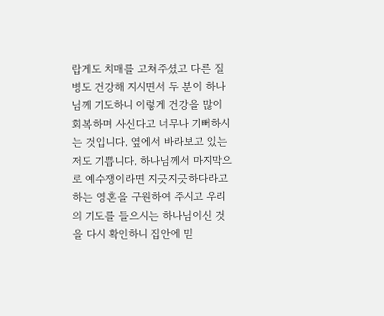랍게도 치매를 고쳐주셨고 다른 질병도 건강해 지시면서 두 분이 하나님께 기도하니 이렇게 건강을 많이 회복하며 사신다고 너무나 기뻐하시는 것입니다. 옆에서 바라보고 있는 저도 기쁩니다. 하나님께서 마지막으로 예수쟁이라면 지긋지긋하다라고 하는 영혼을 구원하여 주시고 우리의 기도를 들으시는 하나님이신 것을 다시 확인하니 집안에 믿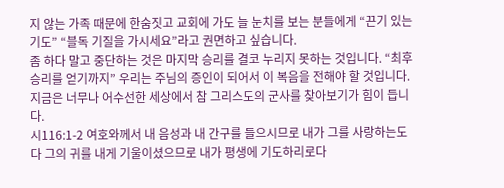지 않는 가족 때문에 한숨짓고 교회에 가도 늘 눈치를 보는 분들에게 “끈기 있는 기도” “블독 기질을 가시세요”라고 권면하고 싶습니다.
좀 하다 말고 중단하는 것은 마지막 승리를 결코 누리지 못하는 것입니다. “최후 승리를 얻기까지” 우리는 주님의 증인이 되어서 이 복음을 전해야 할 것입니다. 지금은 너무나 어수선한 세상에서 참 그리스도의 군사를 찾아보기가 힘이 듭니다.
시116:1-2 여호와께서 내 음성과 내 간구를 들으시므로 내가 그를 사랑하는도다 그의 귀를 내게 기울이셨으므로 내가 평생에 기도하리로다